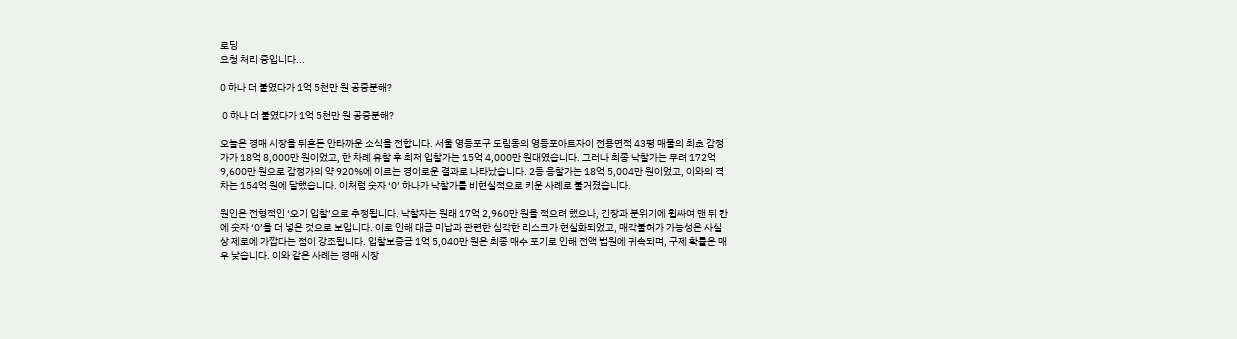로딩
요청 처리 중입니다...

0 하나 더 붙였다가 1억 5천만 원 공중분해?

 0 하나 더 붙였다가 1억 5천만 원 공중분해?

오늘은 경매 시장을 뒤흔든 안타까운 소식을 전합니다. 서울 영등포구 도림동의 영등포아트자이 전용면적 43평 매물의 최초 감정가가 18억 8,000만 원이었고, 한 차례 유찰 후 최저 입찰가는 15억 4,000만 원대였습니다. 그러나 최종 낙찰가는 무려 172억 9,600만 원으로 감정가의 약 920%에 이르는 경이로운 결과로 나타났습니다. 2등 응찰가는 18억 5,004만 원이었고, 이와의 격차는 154억 원에 달했습니다. 이처럼 숫자 ‘0’ 하나가 낙찰가를 비현실적으로 키운 사례로 불거졌습니다.

원인은 전형적인 ‘오기 입찰’으로 추정됩니다. 낙찰자는 원래 17억 2,960만 원을 적으려 했으나, 긴장과 분위기에 휩싸여 맨 뒤 칸에 숫자 ‘0’을 더 넣은 것으로 보입니다. 이로 인해 대금 미납과 관련한 심각한 리스크가 현실화되었고, 매각불허가 가능성은 사실상 제로에 가깝다는 점이 강조됩니다. 입찰보증금 1억 5,040만 원은 최종 매수 포기로 인해 전액 법원에 귀속되며, 구제 확률은 매우 낮습니다. 이와 같은 사례는 경매 시장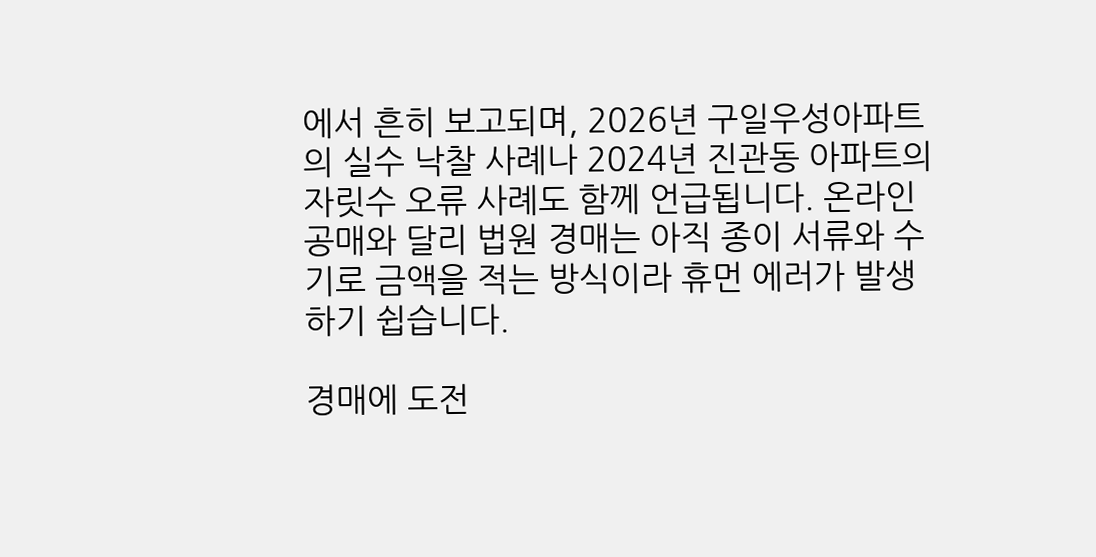에서 흔히 보고되며, 2026년 구일우성아파트의 실수 낙찰 사례나 2024년 진관동 아파트의 자릿수 오류 사례도 함께 언급됩니다. 온라인 공매와 달리 법원 경매는 아직 종이 서류와 수기로 금액을 적는 방식이라 휴먼 에러가 발생하기 쉽습니다.

경매에 도전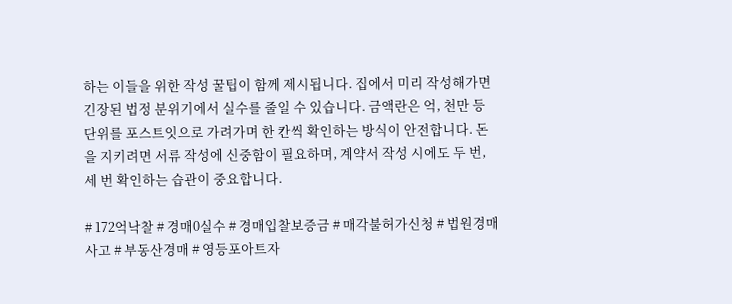하는 이들을 위한 작성 꿀팁이 함께 제시됩니다. 집에서 미리 작성해가면 긴장된 법정 분위기에서 실수를 줄일 수 있습니다. 금액란은 억, 천만 등 단위를 포스트잇으로 가려가며 한 칸씩 확인하는 방식이 안전합니다. 돈을 지키려면 서류 작성에 신중함이 필요하며, 계약서 작성 시에도 두 번, 세 번 확인하는 습관이 중요합니다.

# 172억낙찰 # 경매0실수 # 경매입찰보증금 # 매각불허가신청 # 법원경매사고 # 부동산경매 # 영등포아트자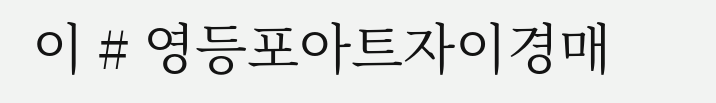이 # 영등포아트자이경매